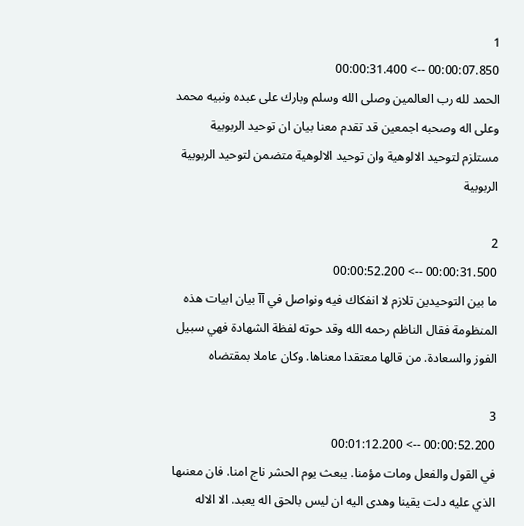1
00:00:07.850 --> 00:00:31.400
الحمد لله رب العالمين وصلى الله وسلم وبارك على عبده ونبيه محمد وعلى اله وصحبه اجمعين قد تقدم معنا بيان ان توحيد الربوبية مستلزم لتوحيد الالوهية وان توحيد الالوهية متضمن لتوحيد الربوبية الربوبية

2
00:00:31.500 --> 00:00:52.200
ما بين التوحيدين تلازم لا انفكاك فيه ونواصل في آآ بيان ابيات هذه المنظومة فقال الناظم رحمه الله وقد حوته لفظة الشهادة فهي سبيل الفوز والسعادة. من قالها معتقدا معناها. وكان عاملا بمقتضاه

3
00:00:52.200 --> 00:01:12.200
في القول والفعل ومات مؤمنا. يبعث يوم الحشر ناج امنا. فان معنىها الذي عليه دلت يقينا وهدى اليه ان ليس بالحق اله يعبد. الا الاله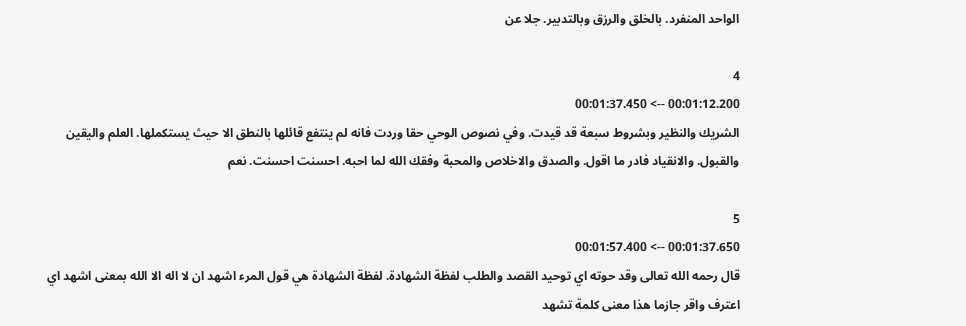الواحد المنفرد. بالخلق والرزق وبالتدبير. جلا عن

4
00:01:12.200 --> 00:01:37.450
الشريك والنظير وبشروط سبعة قد قيدت. وفي نصوص الوحي حقا وردت فانه لم ينتفع قائلها بالنطق الا حيث يستكملها. العلم واليقين والقبول. والانقياد فادر ما اقول. والصدق والاخلاص والمحبة وفقك الله لما احبه. احسنت احسنت. نعم

5
00:01:37.650 --> 00:01:57.400
قال رحمه الله تعالى وقد حوته اي توحيد القصد والطلب لفظة الشهادة. لفظة الشهادة هي قول المرء اشهد ان لا اله الا الله بمعنى اشهد اي اعترف واقر جازما هذا معنى كلمة تشهد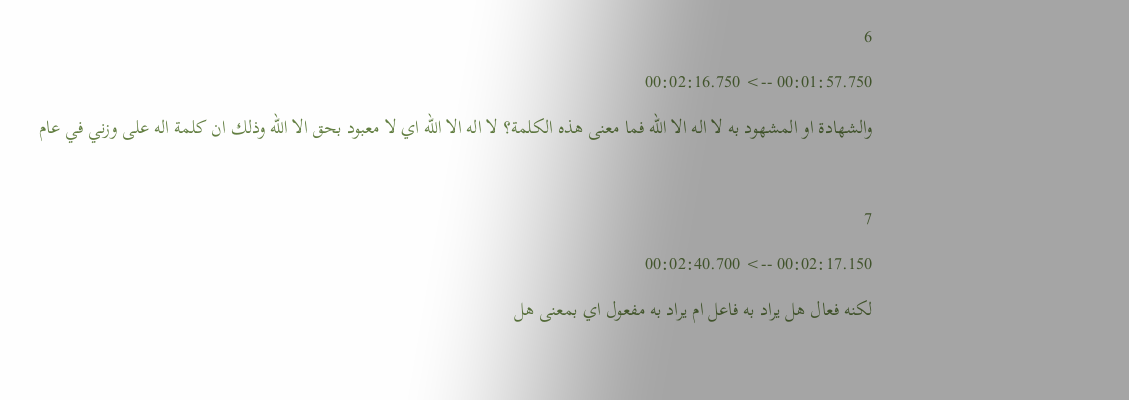6
00:01:57.750 --> 00:02:16.750
والشهادة او المشهود به لا اله الا الله فما معنى هذه الكلمة؟ لا اله الا الله اي لا معبود بحق الا الله وذلك ان كلمة اله على وزني في عام

7
00:02:17.150 --> 00:02:40.700
لكنه فعال هل يراد به فاعل ام يراد به مفعول اي بمعنى هل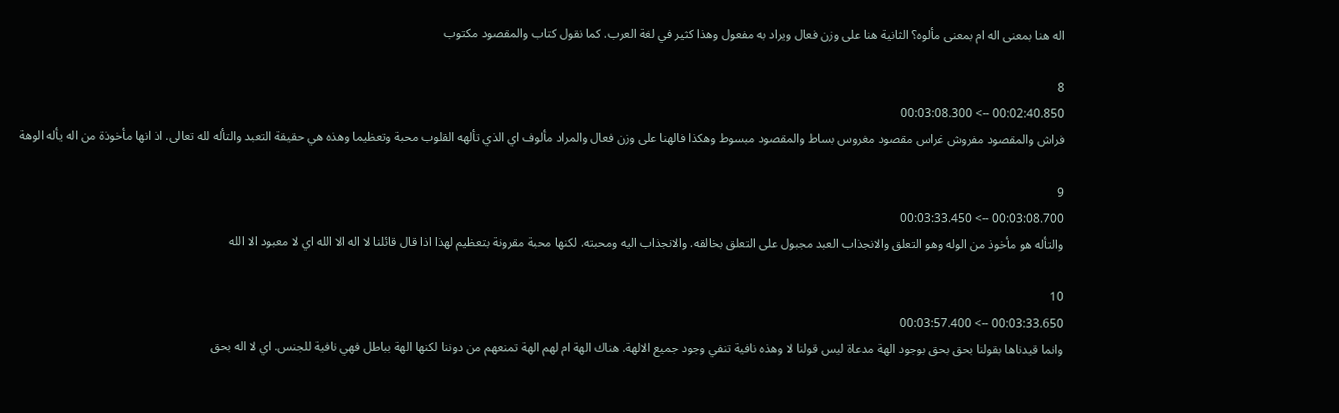اله هنا بمعنى اله ام بمعنى مألوه؟ الثانية هنا على وزن فعال ويراد به مفعول وهذا كثير في لغة العرب. كما نقول كتاب والمقصود مكتوب

8
00:02:40.850 --> 00:03:08.300
فراش والمقصود مفروش غراس مقصود مغروس بساط والمقصود مبسوط وهكذا فالهنا على وزن فعال والمراد مألوف اي الذي تألهه القلوب محبة وتعظيما وهذه هي حقيقة التعبد والتأله لله تعالى. اذ انها مأخوذة من اله يأله الوهة

9
00:03:08.700 --> 00:03:33.450
والتأله هو مأخوذ من الوله وهو التعلق والانجذاب العبد مجبول على التعلق بخالقه. والانجذاب اليه ومحبته. لكنها محبة مقرونة بتعظيم لهذا اذا قال قائلنا لا اله الا الله اي لا معبود الا الله

10
00:03:33.650 --> 00:03:57.400
وانما قيدناها بقولنا بحق بحق بوجود الهة مدعاة ليس قولنا لا وهذه نافية تنفي وجود جميع الالهة. هناك الهة ام لهم الهة تمنعهم من دوننا لكنها الهة بباطل فهي نافية للجنس. اي لا اله بحق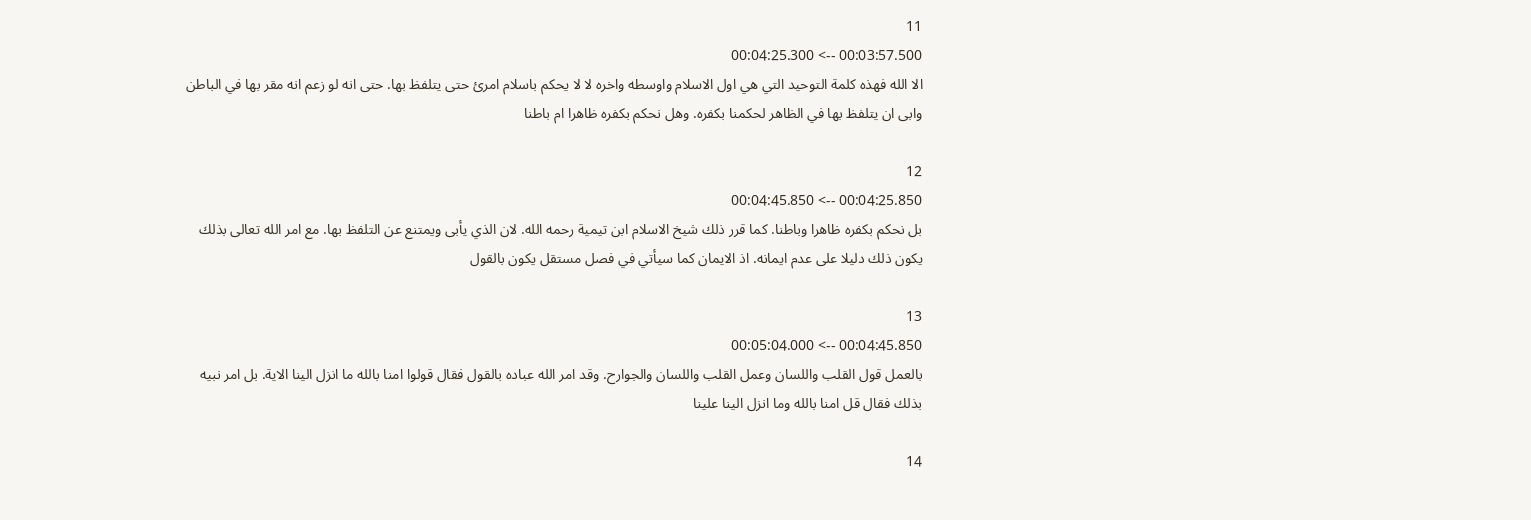11
00:03:57.500 --> 00:04:25.300
الا الله فهذه كلمة التوحيد التي هي اول الاسلام واوسطه واخره لا لا يحكم باسلام امرئ حتى يتلفظ بها. حتى انه لو زعم انه مقر بها في الباطن وابى ان يتلفظ بها في الظاهر لحكمنا بكفره. وهل نحكم بكفره ظاهرا ام باطنا

12
00:04:25.850 --> 00:04:45.850
بل نحكم بكفره ظاهرا وباطنا. كما قرر ذلك شيخ الاسلام ابن تيمية رحمه الله. لان الذي يأبى ويمتنع عن التلفظ بها. مع امر الله تعالى بذلك يكون ذلك دليلا على عدم ايمانه. اذ الايمان كما سيأتي في فصل مستقل يكون بالقول

13
00:04:45.850 --> 00:05:04.000
بالعمل قول القلب واللسان وعمل القلب واللسان والجوارح. وقد امر الله عباده بالقول فقال قولوا امنا بالله ما انزل الينا الاية. بل امر نبيه بذلك فقال قل امنا بالله وما انزل الينا علينا

14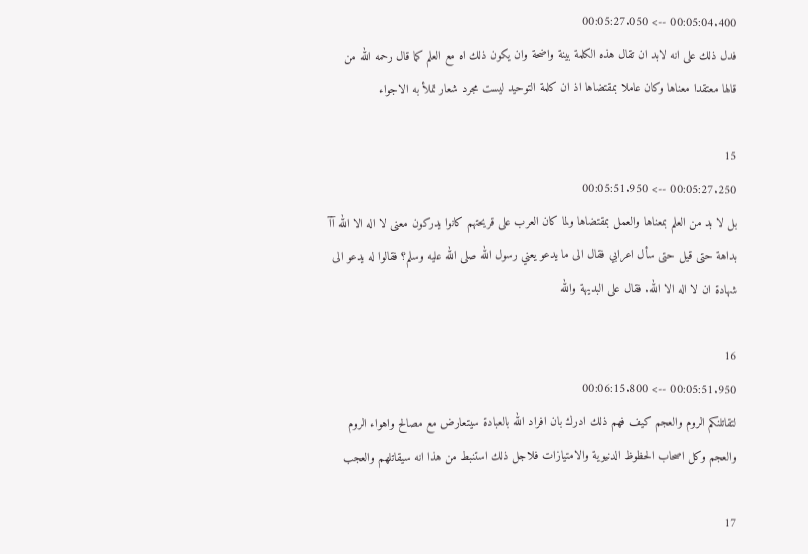00:05:04.400 --> 00:05:27.050
فدل ذلك على انه لابد ان تقال هذه الكلمة بينة واضحة وان يكون ذلك اه مع العلم كما قال رحمه الله من قالها معتقدا معناها وكان عاملا بمقتضاها اذ ان كلمة التوحيد ليست مجرد شعار تملأ به الاجواء

15
00:05:27.250 --> 00:05:51.950
بل لا بد من العلم بمعناها والعمل بمقتضاها ولما كان العرب على قريحتهم كانوا يدركون معنى لا اله الا الله آآ بداهة حتى قيل حتى سأل اعرابي فقال الى ما يدعو يعني رسول الله صلى الله عليه وسلم؟ فقالوا له يدعو الى شهادة ان لا اله الا الله. فقال على البديهة والله

16
00:05:51.950 --> 00:06:15.800
لتقاتلنكم الروم والعجم كيف فهم ذلك ادرك بان افراد الله بالعبادة سيتعارض مع مصالح واهواء الروم والعجم وكل اصحاب الحظوظ الدنيوية والامتيازات فلاجل ذلك استنبط من هذا انه سيقاتلهم والعجب

17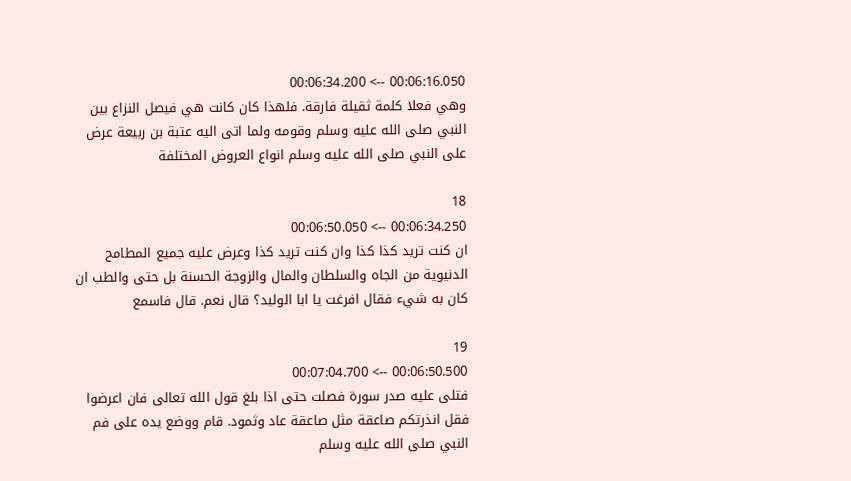00:06:16.050 --> 00:06:34.200
وهي فعلا كلمة ثقيلة فارقة. فلهذا كان كانت هي فيصل النزاع بين النبي صلى الله عليه وسلم وقومه ولما اتى اليه عتبة بن ربيعة عرض على النبي صلى الله عليه وسلم انواع العروض المختلفة

18
00:06:34.250 --> 00:06:50.050
ان كنت تريد كذا كذا وان كنت تريد كذا وعرض عليه جميع المطامح الدنيوية من الجاه والسلطان والمال والزوجة الحسنة بل حتى والطب ان كان به شيء فقال افرغت يا ابا الوليد؟ قال نعم. قال فاسمع

19
00:06:50.500 --> 00:07:04.700
فتلى عليه صدر سورة فصلت حتى اذا بلغ قول الله تعالى فان اعرضوا فقل انذرتكم صاعقة مثل صاعقة عاد وثمود. قام ووضع يده على فم النبي صلى الله عليه وسلم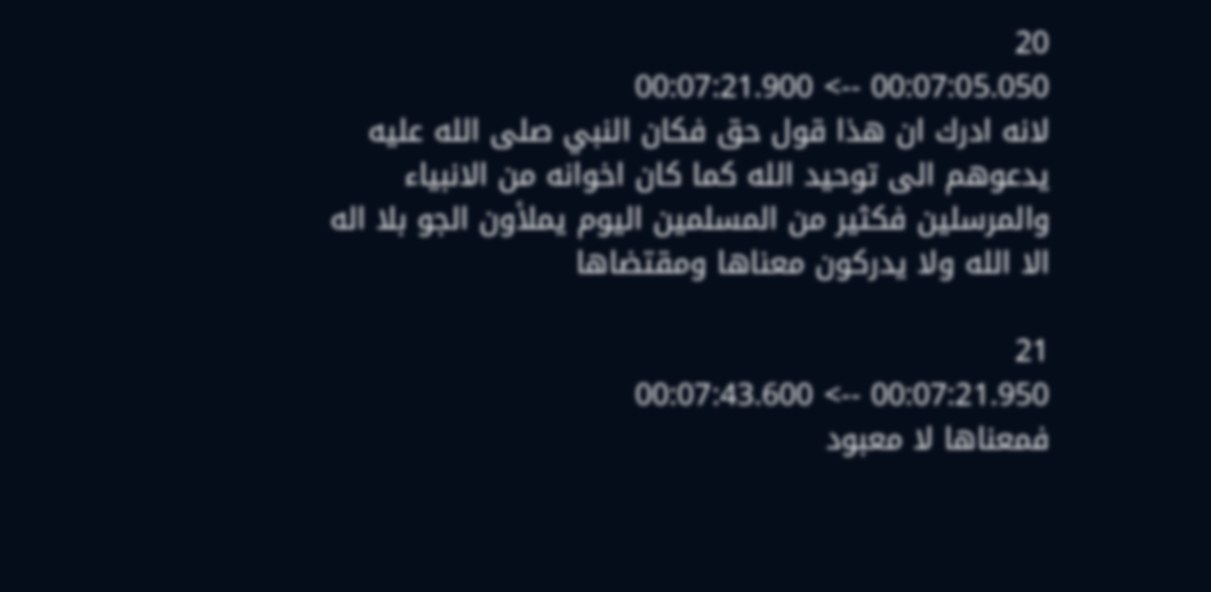20
00:07:05.050 --> 00:07:21.900
لانه ادرك ان هذا قول حق فكان النبي صلى الله عليه يدعوهم الى توحيد الله كما كان اخوانه من الانبياء والمرسلين فكثير من المسلمين اليوم يملأون الجو بلا اله الا الله ولا يدركون معناها ومقتضاها

21
00:07:21.950 --> 00:07:43.600
فمعناها لا معبود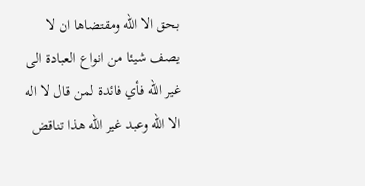بحق الا الله ومقتضاها ان لا يصف شيئا من انواع العبادة الى غير الله فأي فائدة لمن قال لا اله الا الله وعبد غير الله هذا تناقض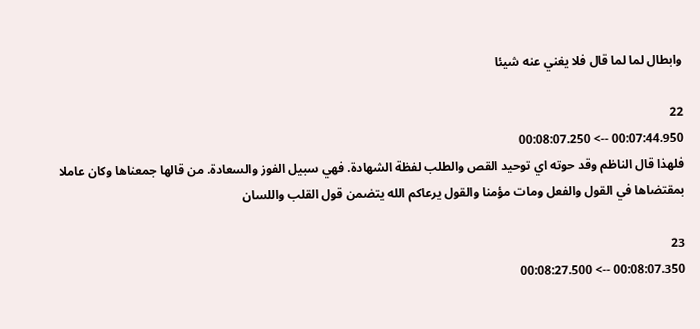وابطال لما لما قال فلا يغني عنه شيئا

22
00:07:44.950 --> 00:08:07.250
فلهذا قال الناظم وقد حوته اي توحيد القص والطلب لفظة الشهادة. فهي سبيل الفوز والسعادة. من قالها جمعناها وكان عاملا بمقتضاها في القول والفعل ومات مؤمنا والقول يرعاكم الله يتضمن قول القلب واللسان

23
00:08:07.350 --> 00:08:27.500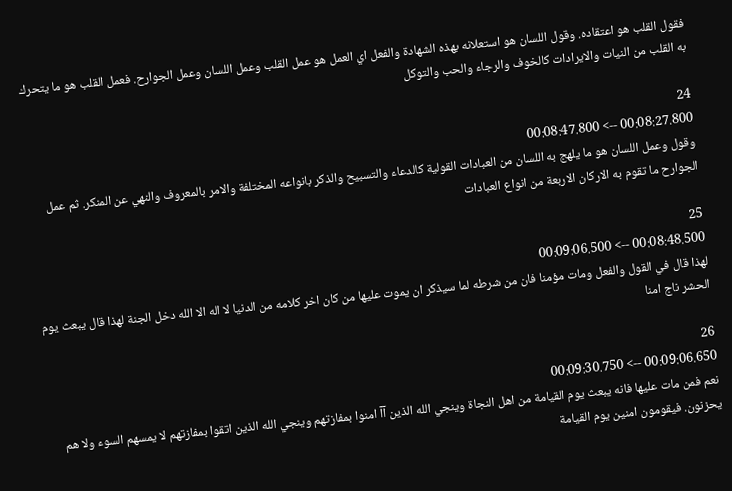فقول القلب هو اعتقاده. وقول اللسان هو استعلانه بهذه الشهادة والفعل اي العمل هو عمل القلب وعمل اللسان وعمل الجوارح. فعمل القلب هو ما يتحرك به القلب من النيات والايرادات كالخوف والرجاء والحب والتوكل

24
00:08:27.800 --> 00:08:47.800
وقول وعمل اللسان هو ما يلهج به اللسان من العبادات القولية كالدعاء والتسبيح والذكر بانواعه المختلفة والامر بالمعروف والنهي عن المنكر. ثم عمل الجوارح ما تقوم به الاركان الاربعة من انواع العبادات

25
00:08:48.500 --> 00:09:06.500
لهذا قال في القول والفعل ومات مؤمنا فان من شرطه لما سيذكر ان يموت عليها من كان اخر كلامه من الدنيا لا اله الا الله دخل الجنة لهذا قال يبعث يوم الحشر ناج امنا

26
00:09:06.650 --> 00:09:30.750
نعم فمن مات عليها فانه يبعث يوم القيامة من اهل النجاة وينجي الله الذين آآ امنوا بمفازتهم وينجي الله الذين اتقوا بمفازتهم لا يمسهم السوء ولا هم يحزنون. فيقومون امنين يوم القيامة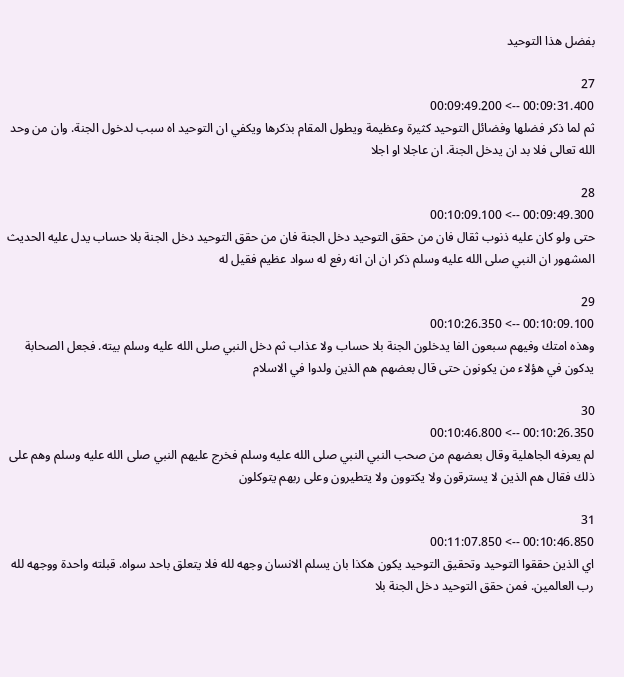بفضل هذا التوحيد

27
00:09:31.400 --> 00:09:49.200
ثم لما ذكر فضلها وفضائل التوحيد كثيرة وعظيمة ويطول المقام بذكرها ويكفي ان التوحيد اه سبب لدخول الجنة. وان من وحد الله تعالى فلا بد ان يدخل الجنة. ان عاجلا او اجلا

28
00:09:49.300 --> 00:10:09.100
حتى ولو كان عليه ذنوب ثقال فان من حقق التوحيد دخل الجنة فان من حقق التوحيد دخل الجنة بلا حساب يدل عليه الحديث المشهور ان النبي صلى الله عليه وسلم ذكر ان ان انه رفع له سواد عظيم فقيل له

29
00:10:09.100 --> 00:10:26.350
وهذه امتك وفيهم سبعون الفا يدخلون الجنة بلا حساب ولا عذاب ثم دخل النبي صلى الله عليه وسلم بيته. فجعل الصحابة يدكون في هؤلاء من يكونون حتى قال بعضهم هم الذين ولدوا في الاسلام

30
00:10:26.350 --> 00:10:46.800
لم يعرفه الجاهلية وقال بعضهم من صحب النبي النبي صلى الله عليه وسلم فخرج عليهم النبي صلى الله عليه وسلم وهم على ذلك فقال هم الذين لا يسترقون ولا يكتوون ولا يتطيرون وعلى ربهم يتوكلون

31
00:10:46.850 --> 00:11:07.850
اي الذين حققوا التوحيد وتحقيق التوحيد يكون هكذا بان يسلم الانسان وجهه لله فلا يتعلق باحد سواه. قبلته واحدة ووجهه لله رب العالمين. فمن حقق التوحيد دخل الجنة بلا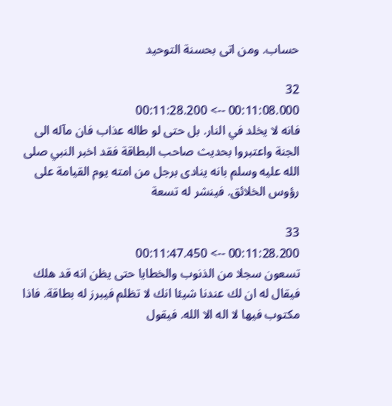حساب. ومن اتى بحسنة التوحيد

32
00:11:08.000 --> 00:11:28.200
فانه لا يخلد في النار. بل حتى لو طاله عذاب فان مآله الى الجنة واعتبروا بحديث صاحب البطاقة فقد اخبر النبي صلى الله عليه وسلم بانه ينادى برجل من امته يوم القيامة على رؤوس الخلائق. فينشر له تسعة

33
00:11:28.200 --> 00:11:47.450
تسعون سجلا من الذنوب والخطايا حتى يظن انه قد هلك فيقال له ان لك عندنا شيئا انك لا تظلم فيبرز له بطاقة. فاذا مكتوب فيها لا اله الا الله. فيقول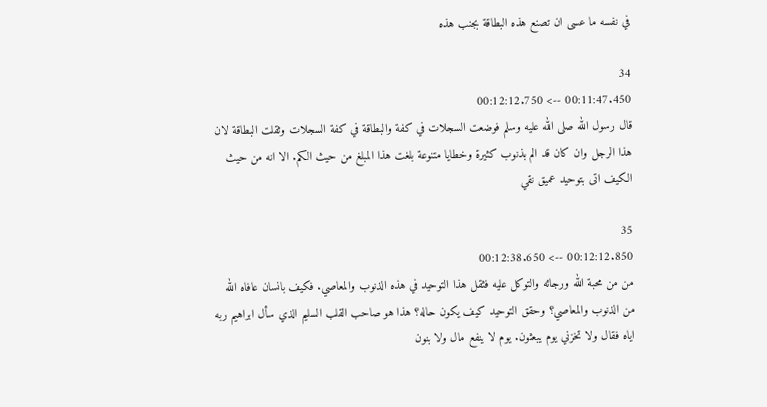في نفسه ما عسى ان تصنع هذه البطاقة بجنب هذه

34
00:11:47.450 --> 00:12:12.750
قال رسول الله صلى الله عليه وسلم فوضعت السجلات في كفة والبطاقة في كفة السجلات وثقلت البطاقة لان هذا الرجل وان كان قد الم بذنوب كثيرة وخطايا متنوعة بلغت هذا المبلغ من حيث الكم. الا انه من حيث الكيف اتى بتوحيد عميق نقي

35
00:12:12.850 --> 00:12:38.650
من من محبة الله ورجائه والتوكل عليه فثقل هذا التوحيد في هذه الذنوب والمعاصي. فكيف بانسان عافاه الله من الذنوب والمعاصي؟ وحقق التوحيد كيف يكون حاله؟ هذا هو صاحب القلب السليم الذي سأل ابراهيم ربه اياه فقال ولا تخزني يوم يبعثون. يوم لا ينفع مال ولا بنون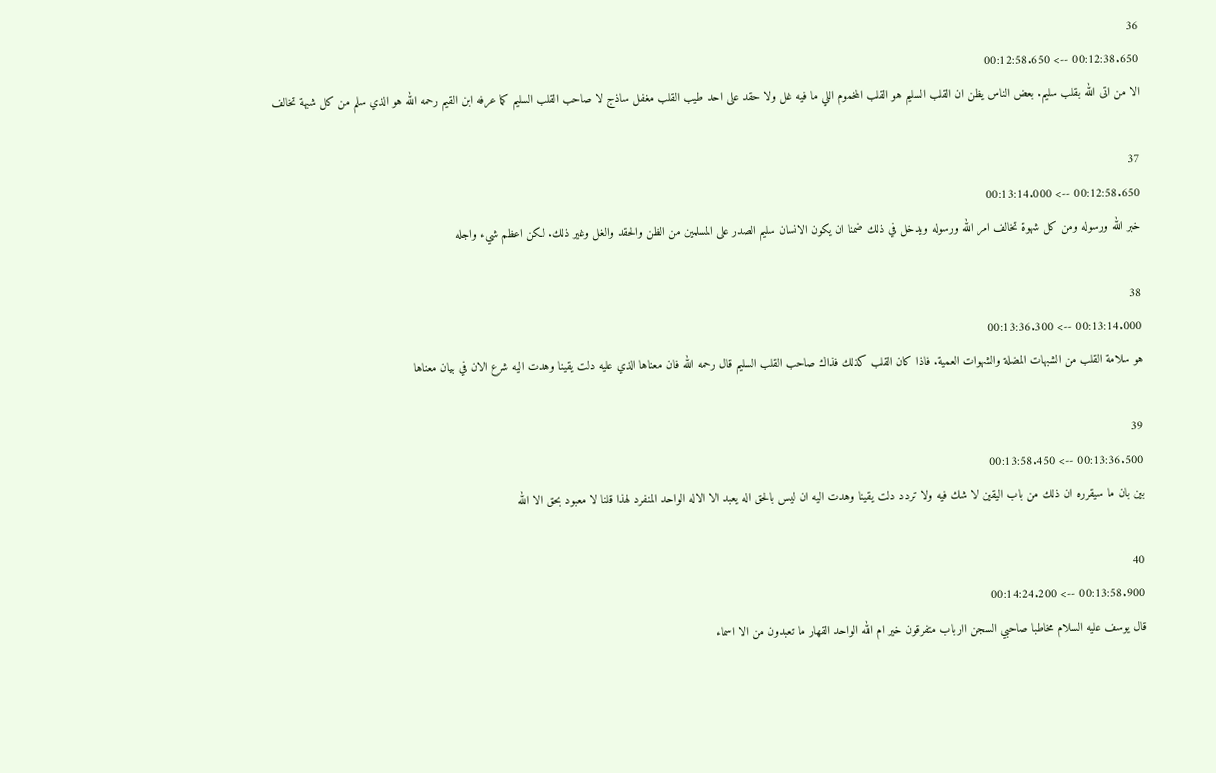36
00:12:38.650 --> 00:12:58.650
الا من اتى الله بقلب سليم. بعض الناس يظن ان القلب السليم هو القلب المخموم اللي ما فيه غل ولا حقد على احد طيب القلب مغفل ساذج لا صاحب القلب السليم كما عرفه ابن القيم رحمه الله هو الذي سلم من كل شبهة تخالف

37
00:12:58.650 --> 00:13:14.000
خبر الله ورسوله ومن كل شهوة تخالف امر الله ورسوله ويدخل في ذلك ضمنا ان يكون الانسان سليم الصدر على المسلمين من الظن والحقد والغل وغير ذلك. لكن اعظم شيء واجله

38
00:13:14.000 --> 00:13:36.300
هو سلامة القلب من الشبهات المضلة والشهوات العمية. فاذا كان القلب كذلك فذاك صاحب القلب السليم قال رحمه الله فان معناها الذي عليه دلت يقينا وهدت اليه شرع الان في بيان معناها

39
00:13:36.500 --> 00:13:58.450
بين بان ما سيقرره ان ذلك من باب اليقين لا شك فيه ولا تردد دلت يقينا وهدت اليه ان ليس بالحق اله يعبد الا الاله الواحد المنفرد لهذا قلنا لا معبود بحق الا الله

40
00:13:58.900 --> 00:14:24.200
قال يوسف عليه السلام مخاطبا صاحبي السجن اارباب متفرقون خير ام الله الواحد القهار ما تعبدون من الا اسماء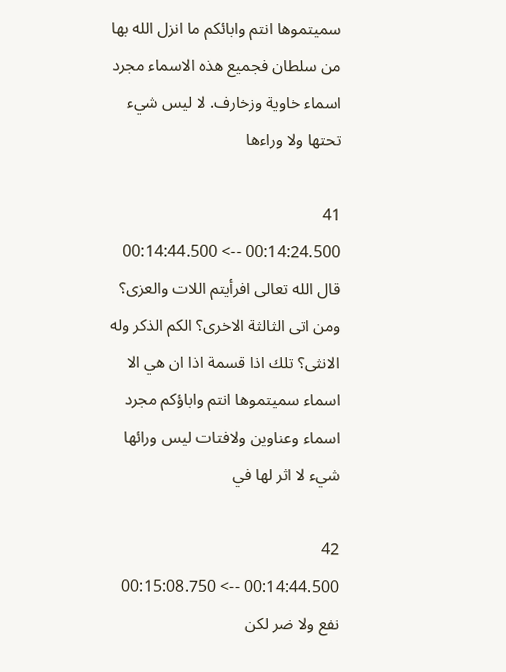سميتموها انتم وابائكم ما انزل الله بها من سلطان فجميع هذه الاسماء مجرد اسماء خاوية وزخارف. لا ليس شيء تحتها ولا وراءها

41
00:14:24.500 --> 00:14:44.500
قال الله تعالى افرأيتم اللات والعزى؟ ومن اتى الثالثة الاخرى؟ الكم الذكر وله الانثى؟ تلك اذا قسمة اذا ان هي الا اسماء سميتموها انتم واباؤكم مجرد اسماء وعناوين ولافتات ليس ورائها شيء لا اثر لها في

42
00:14:44.500 --> 00:15:08.750
نفع ولا ضر لكن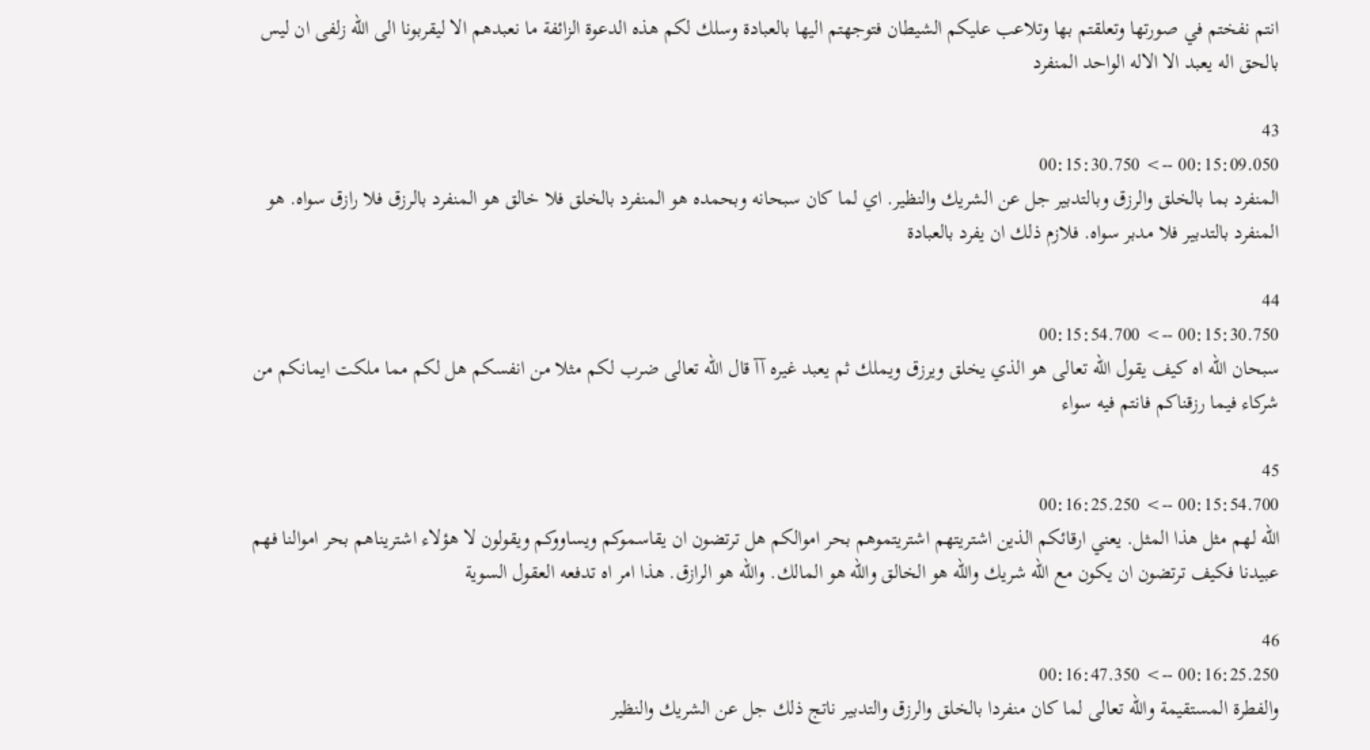انتم نفختم في صورتها وتعلقتم بها وتلاعب عليكم الشيطان فتوجهتم اليها بالعبادة وسلك لكم هذه الدعوة الزائفة ما نعبدهم الا ليقربونا الى الله زلفى ان ليس بالحق اله يعبد الا الاله الواحد المنفرد

43
00:15:09.050 --> 00:15:30.750
المنفرد بما بالخلق والرزق وبالتدبير جل عن الشريك والنظير. اي لما كان سبحانه وبحمده هو المنفرد بالخلق فلا خالق هو المنفرد بالرزق فلا رازق سواه. هو المنفرد بالتدبير فلا مدبر سواه. فلازم ذلك ان يفرد بالعبادة

44
00:15:30.750 --> 00:15:54.700
سبحان الله اه كيف يقول الله تعالى هو الذي يخلق ويرزق ويملك ثم يعبد غيره آآ قال الله تعالى ضرب لكم مثلا من انفسكم هل لكم مما ملكت ايمانكم من شركاء فيما رزقناكم فانتم فيه سواء

45
00:15:54.700 --> 00:16:25.250
الله لهم مثل هذا المثل. يعني ارقائكم الذين اشتريتهم اشتريتموهم بحر اموالكم هل ترتضون ان يقاسموكم ويساووكم ويقولون لا هؤلاء اشتريناهم بحر اموالنا فهم عبيدنا فكيف ترتضون ان يكون مع الله شريك والله هو الخالق والله هو المالك. والله هو الرازق. هذا امر اه تدفعه العقول السوية

46
00:16:25.250 --> 00:16:47.350
والفطرة المستقيمة والله تعالى لما كان منفردا بالخلق والرزق والتدبير ناتج ذلك جل عن الشريك والنظير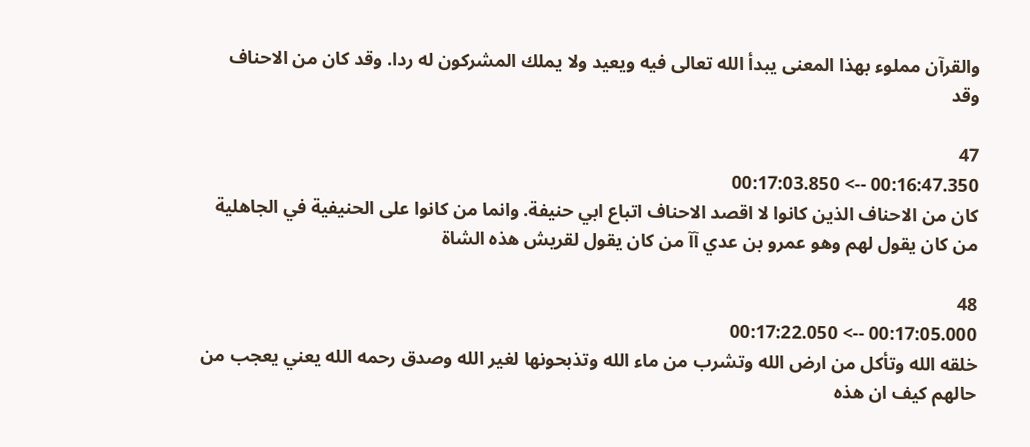والقرآن مملوء بهذا المعنى يبدأ الله تعالى فيه ويعيد ولا يملك المشركون له ردا. وقد كان من الاحناف وقد

47
00:16:47.350 --> 00:17:03.850
كان من الاحناف الذين كانوا لا اقصد الاحناف اتباع ابي حنيفة. وانما من كانوا على الحنيفية في الجاهلية من كان يقول لهم وهو عمرو بن عدي آآ من كان يقول لقريش هذه الشاة

48
00:17:05.000 --> 00:17:22.050
خلقه الله وتأكل من ارض الله وتشرب من ماء الله وتذبحونها لغير الله وصدق رحمه الله يعني يعجب من حالهم كيف ان هذه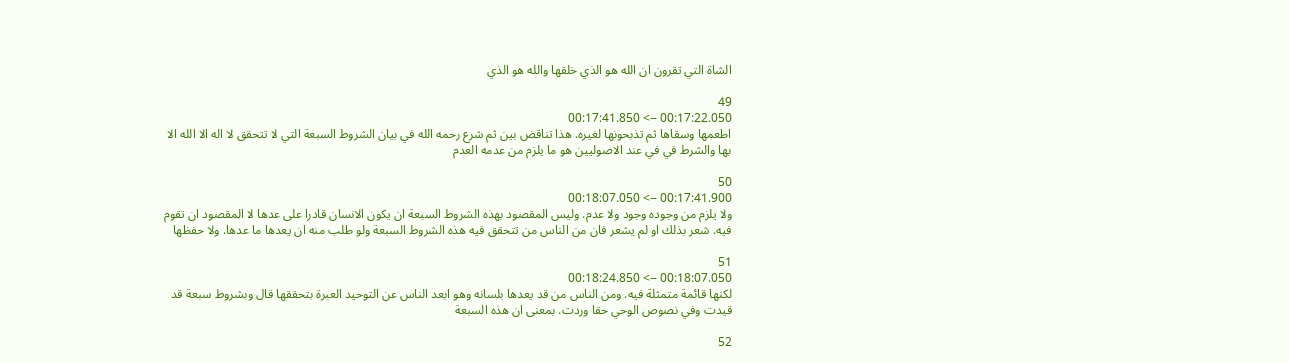الشاة التي تقرون ان الله هو الذي خلقها والله هو الذي

49
00:17:22.050 --> 00:17:41.850
اطعمها وسقاها ثم تذبحونها لغيره. هذا تناقض بين ثم شرع رحمه الله في بيان الشروط السبعة التي لا تتحقق لا اله الا الله الا بها والشرط في في عند الاصوليين هو ما يلزم من عدمه العدم

50
00:17:41.900 --> 00:18:07.050
ولا يلزم من وجوده وجود ولا عدم. وليس المقصود بهذه الشروط السبعة ان يكون الانسان قادرا على عدها لا المقصود ان تقوم فيه. شعر بذلك او لم يشعر فان من الناس من تتحقق فيه هذه الشروط السبعة ولو طلب منه ان يعدها ما عدها. ولا حفظها

51
00:18:07.050 --> 00:18:24.850
لكنها قائمة متمثلة فيه. ومن الناس من قد يعدها بلسانه وهو ابعد الناس عن التوحيد العبرة بتحققها قال وبشروط سبعة قد قيدت وفي نصوص الوحي حقا وردت. بمعنى ان هذه السبعة

52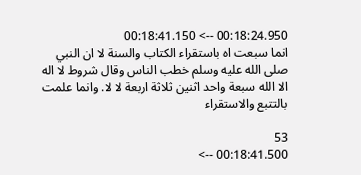00:18:24.950 --> 00:18:41.150
انما سبعت اه باستقراء الكتاب والسنة لا ان النبي صلى الله عليه وسلم خطب الناس وقال شروط لا اله الا الله سبعة واحد اثنين ثلاثة اربعة لا لا. وانما علمت بالتتبع والاستقراء

53
00:18:41.500 -->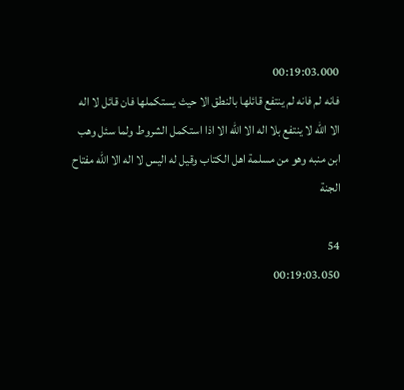00:19:03.000
فانه لم فانه لم ينتفع قائلها بالنطق الا حيث يستكملها فان قائل لا اله الا الله لا ينتفع بلا اله الا الله الا اذا استكمل الشروط ولما سئل وهب ابن منبه وهو من مسلمة اهل الكتاب وقيل له اليس لا اله الا الله مفتاح الجنة

54
00:19:03.050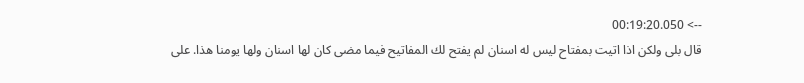--> 00:19:20.050
قال بلى ولكن اذا اتيت بمفتاح ليس له اسنان لم يفتح لك المفاتيح فيما مضى كان لها اسنان ولها يومنا هذا. على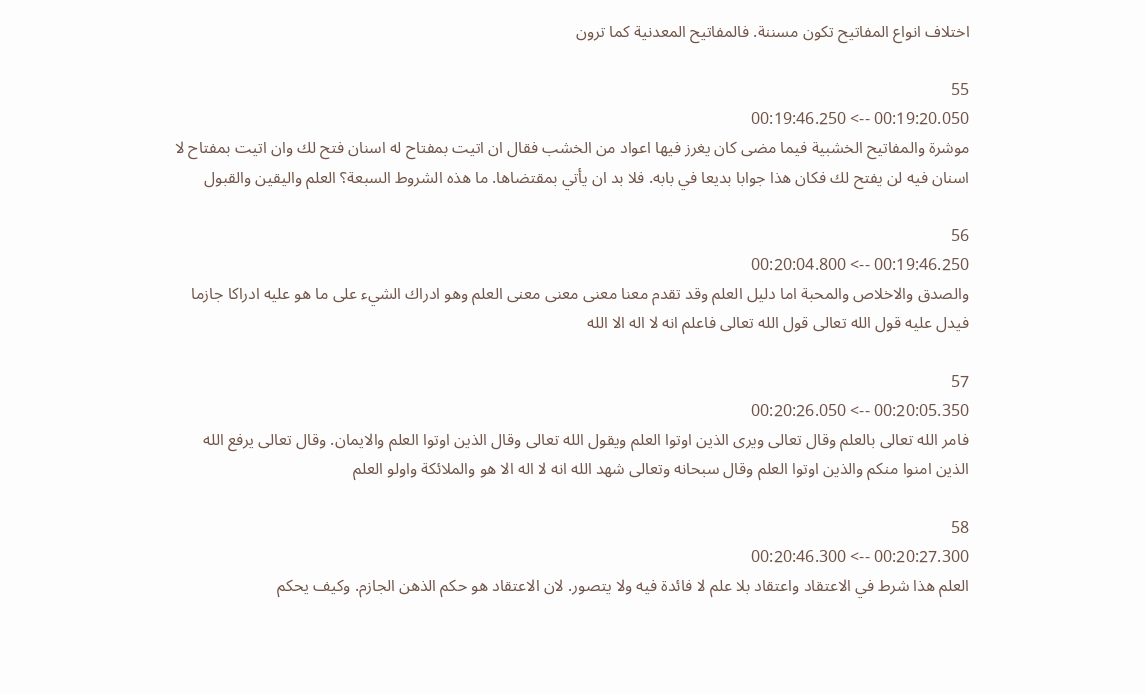اختلاف انواع المفاتيح تكون مسننة. فالمفاتيح المعدنية كما ترون

55
00:19:20.050 --> 00:19:46.250
موشرة والمفاتيح الخشبية فيما مضى كان يغرز فيها اعواد من الخشب فقال ان اتيت بمفتاح له اسنان فتح لك وان اتيت بمفتاح لا اسنان فيه لن يفتح لك فكان هذا جوابا بديعا في بابه. فلا بد ان يأتي بمقتضاها. ما هذه الشروط السبعة؟ العلم واليقين والقبول

56
00:19:46.250 --> 00:20:04.800
والصدق والاخلاص والمحبة اما دليل العلم وقد تقدم معنا معنى معنى معنى العلم وهو ادراك الشيء على ما هو عليه ادراكا جازما فيدل عليه قول الله تعالى قول الله تعالى فاعلم انه لا اله الا الله

57
00:20:05.350 --> 00:20:26.050
فامر الله تعالى بالعلم وقال تعالى ويرى الذين اوتوا العلم ويقول الله تعالى وقال الذين اوتوا العلم والايمان. وقال تعالى يرفع الله الذين امنوا منكم والذين اوتوا العلم وقال سبحانه وتعالى شهد الله انه لا اله الا هو والملائكة واولو العلم

58
00:20:27.300 --> 00:20:46.300
العلم هذا شرط في الاعتقاد واعتقاد بلا علم لا فائدة فيه ولا يتصور. لان الاعتقاد هو حكم الذهن الجازم. وكيف يحكم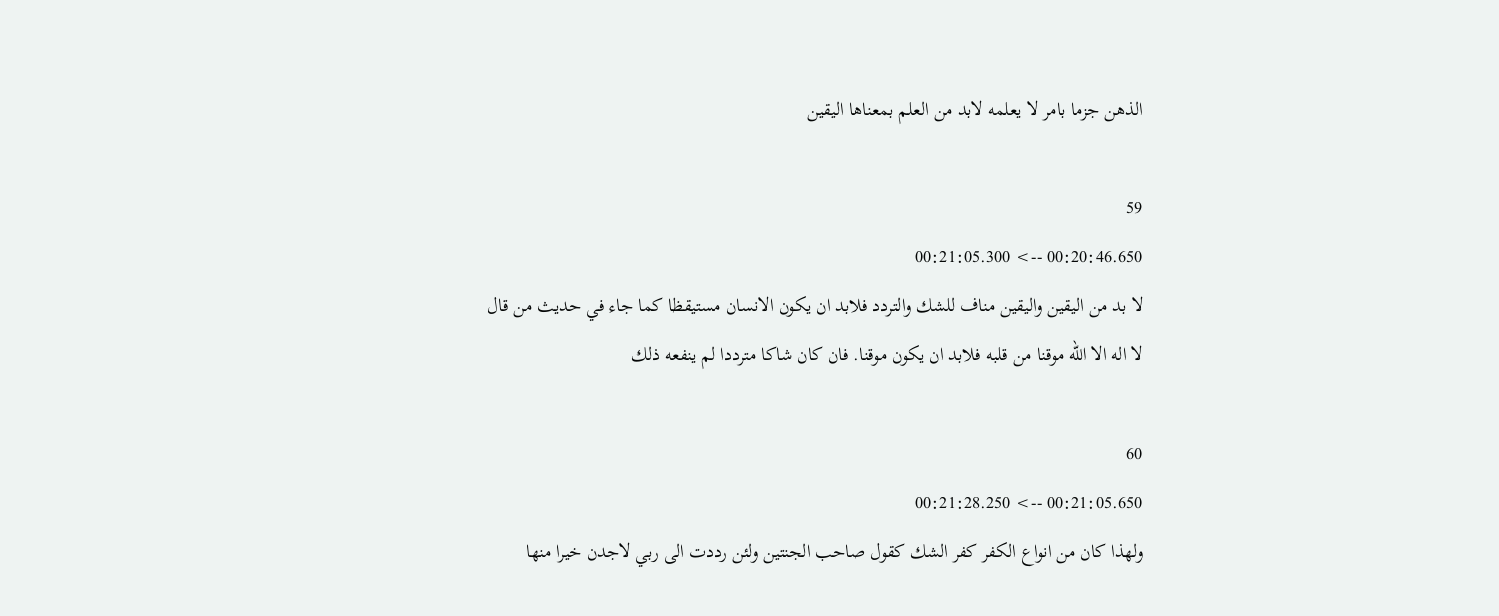الذهن جزما بامر لا يعلمه لابد من العلم بمعناها اليقين

59
00:20:46.650 --> 00:21:05.300
لا بد من اليقين واليقين مناف للشك والتردد فلابد ان يكون الانسان مستيقظا كما جاء في حديث من قال لا اله الا الله موقنا من قلبه فلابد ان يكون موقنا. فان كان شاكا مترددا لم ينفعه ذلك

60
00:21:05.650 --> 00:21:28.250
ولهذا كان من انواع الكفر كفر الشك كقول صاحب الجنتين ولئن رددت الى ربي لاجدن خيرا منها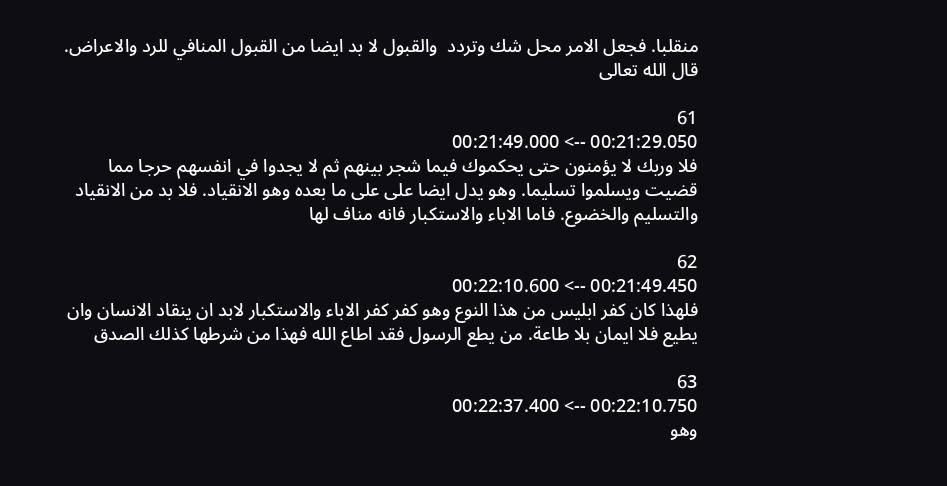منقلبا. فجعل الامر محل شك وتردد  والقبول لا بد ايضا من القبول المنافي للرد والاعراض. قال الله تعالى

61
00:21:29.050 --> 00:21:49.000
فلا وربك لا يؤمنون حتى يحكموك فيما شجر بينهم ثم لا يجدوا في انفسهم حرجا مما قضيت ويسلموا تسليما. وهو يدل ايضا على على ما بعده وهو الانقياد. فلا بد من الانقياد والتسليم والخضوع. فاما الاباء والاستكبار فانه مناف لها

62
00:21:49.450 --> 00:22:10.600
فلهذا كان كفر ابليس من هذا النوع وهو كفر كفر الاباء والاستكبار لابد ان ينقاد الانسان وان يطيع فلا ايمان بلا طاعة. من يطع الرسول فقد اطاع الله فهذا من شرطها كذلك الصدق

63
00:22:10.750 --> 00:22:37.400
وهو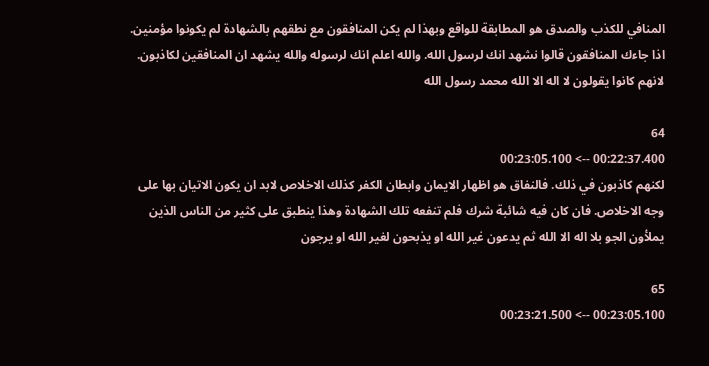المنافي للكذب والصدق هو المطابقة للواقع وبهذا لم يكن المنافقون مع نطقهم بالشهادة لم يكونوا مؤمنين. اذا جاءك المنافقون قالوا نشهد انك لرسول الله. والله اعلم انك لرسوله والله يشهد ان المنافقين لكاذبون. لانهم كانوا يقولون لا اله الا الله محمد رسول الله

64
00:22:37.400 --> 00:23:05.100
لكنهم كاذبون في ذلك. فالنفاق هو اظهار الايمان وابطان الكفر كذلك الاخلاص لابد ان يكون الاتيان بها على وجه الاخلاص. فان كان فيه شائبة شرك فلم تنفعه تلك الشهادة وهذا ينطبق على كثير من الناس الذين يملأون الجو بلا اله الا الله ثم يدعون غير الله او يذبحون لغير الله او يرجون

65
00:23:05.100 --> 00:23:21.500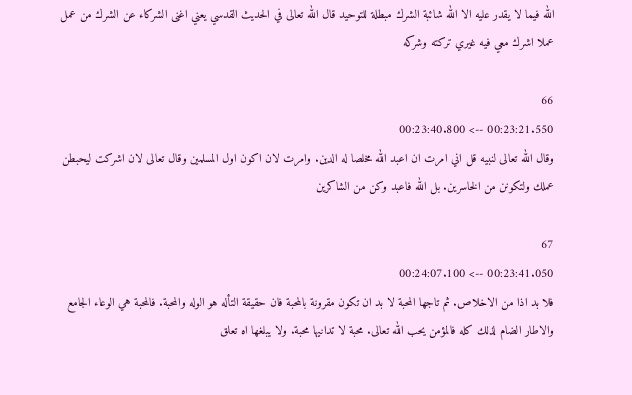الله فيما لا يقدر عليه الا الله شائبة الشرك مبطلة للتوحيد قال الله تعالى في الحديث القدسي يعني اغنى الشركاء عن الشرك من عمل عملا اشرك معي فيه غيري تركته وشركه

66
00:23:21.550 --> 00:23:40.800
وقال الله تعالى لنبيه قل اني امرت ان اعبد الله مخلصا له الدين. وامرت لان اكون اول المسلمين وقال تعالى لان اشركت ليحبطن عملك ولتكونن من الخاسرين. بل الله فاعبد وكن من الشاكرين

67
00:23:41.050 --> 00:24:07.100
فلا بد اذا من الاخلاص. ثم تاجها المحبة لا بد ان تكون مقرونة بالمحبة فان حقيقة التأله هو الوله والمحبة. فالمحبة هي الوعاء الجامع والاطار الضام لذلك كله فالمؤمن يحب الله تعالى. محبة لا تدانيها محبة. ولا يبلغها اه تعلق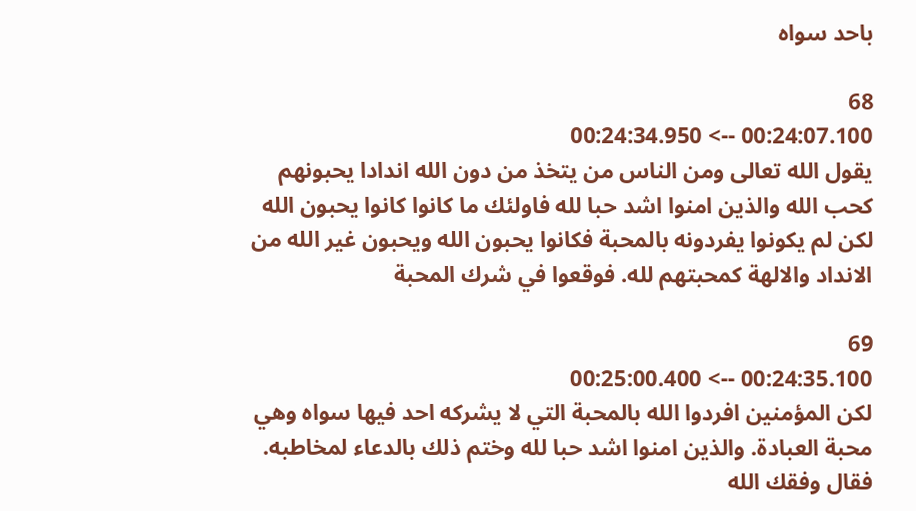باحد سواه

68
00:24:07.100 --> 00:24:34.950
يقول الله تعالى ومن الناس من يتخذ من دون الله اندادا يحبونهم كحب الله والذين امنوا اشد حبا لله فاولئك ما كانوا كانوا يحبون الله لكن لم يكونوا يفردونه بالمحبة فكانوا يحبون الله ويحبون غير الله من الانداد والالهة كمحبتهم لله. فوقعوا في شرك المحبة

69
00:24:35.100 --> 00:25:00.400
لكن المؤمنين افردوا الله بالمحبة التي لا يشركه احد فيها سواه وهي محبة العبادة. والذين امنوا اشد حبا لله وختم ذلك بالدعاء لمخاطبه. فقال وفقك الله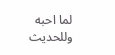لما احبه وللحديث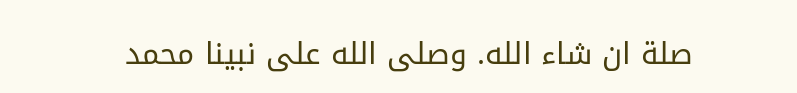صلة ان شاء الله. وصلى الله على نبينا محمد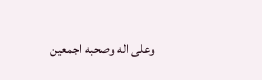وعلى اله وصحبه اجمعين